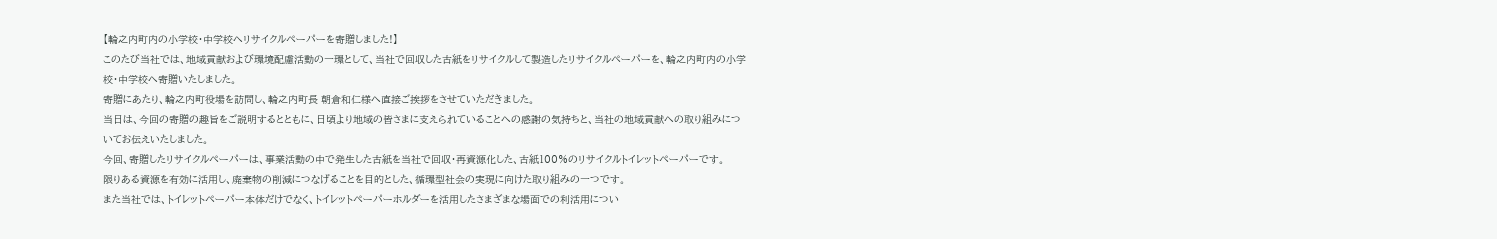【輪之内町内の小学校・中学校へリサイクルペーパーを寄贈しました!】
このたび当社では、地域貢献および環境配慮活動の一環として、当社で回収した古紙をリサイクルして製造したリサイクルペーパーを、輪之内町内の小学校・中学校へ寄贈いたしました。
寄贈にあたり、輪之内町役場を訪問し、輪之内町長 朝倉和仁様へ直接ご挨拶をさせていただきました。
当日は、今回の寄贈の趣旨をご説明するとともに、日頃より地域の皆さまに支えられていることへの感謝の気持ちと、当社の地域貢献への取り組みについてお伝えいたしました。
今回、寄贈したリサイクルペーパーは、事業活動の中で発生した古紙を当社で回収・再資源化した、古紙100%のリサイクルトイレットペーパーです。
限りある資源を有効に活用し、廃棄物の削減につなげることを目的とした、循環型社会の実現に向けた取り組みの一つです。
また当社では、トイレットペーパー本体だけでなく、トイレットペーパーホルダーを活用したさまざまな場面での利活用につい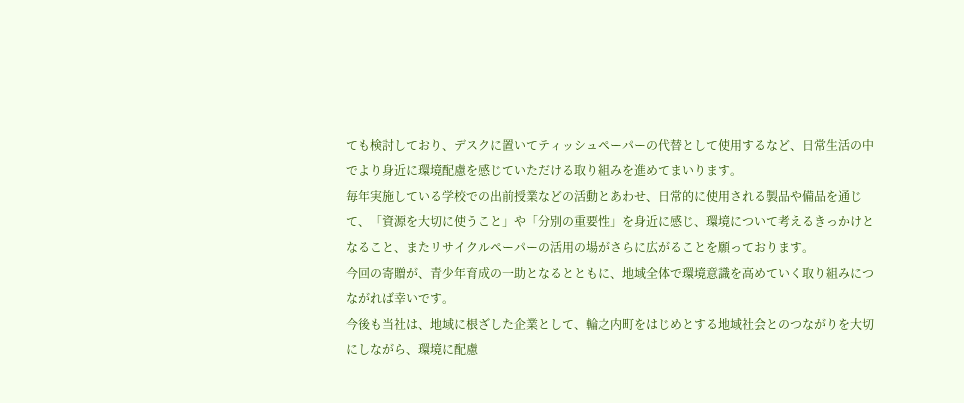ても検討しており、デスクに置いてティッシュペーパーの代替として使用するなど、日常生活の中でより身近に環境配慮を感じていただける取り組みを進めてまいります。
毎年実施している学校での出前授業などの活動とあわせ、日常的に使用される製品や備品を通じて、「資源を大切に使うこと」や「分別の重要性」を身近に感じ、環境について考えるきっかけとなること、またリサイクルペーパーの活用の場がさらに広がることを願っております。
今回の寄贈が、青少年育成の一助となるとともに、地域全体で環境意識を高めていく取り組みにつながれば幸いです。
今後も当社は、地域に根ざした企業として、輪之内町をはじめとする地域社会とのつながりを大切にしながら、環境に配慮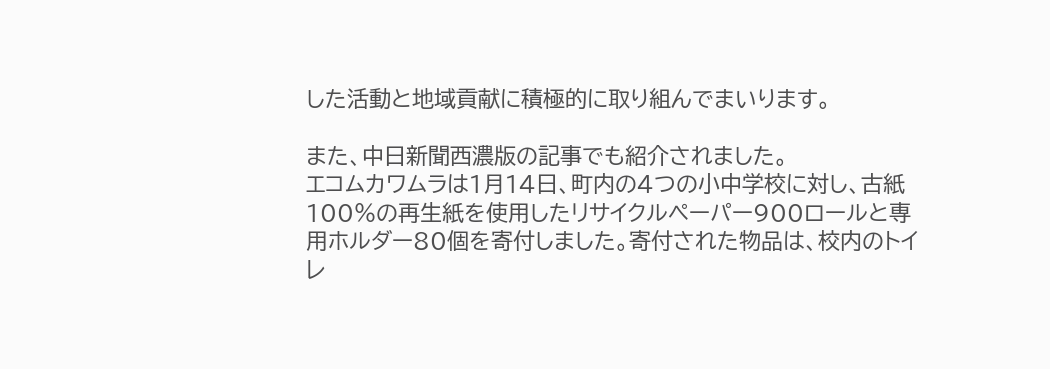した活動と地域貢献に積極的に取り組んでまいります。

また、中日新聞西濃版の記事でも紹介されました。
エコムカワムラは1月14日、町内の4つの小中学校に対し、古紙100%の再生紙を使用したリサイクルペーパー900ロールと専用ホルダー80個を寄付しました。寄付された物品は、校内のトイレ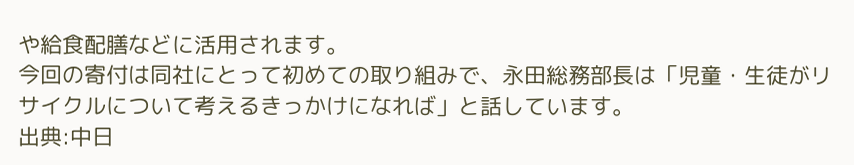や給食配膳などに活用されます。
今回の寄付は同社にとって初めての取り組みで、永田総務部長は「児童・生徒がリサイクルについて考えるきっかけになれば」と話しています。
出典:中日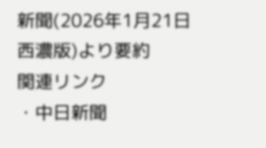新聞(2026年1月21日 西濃版)より要約
関連リンク
・中日新聞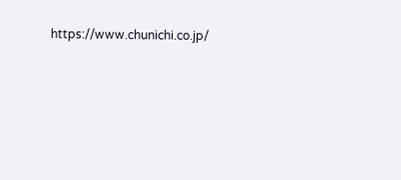https://www.chunichi.co.jp/